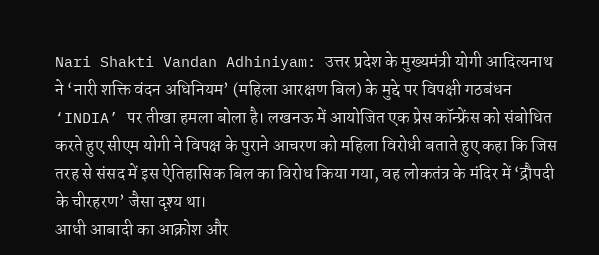Nari Shakti Vandan Adhiniyam: उत्तर प्रदेश के मुख्यमंत्री योगी आदित्यनाथ ने ‘नारी शक्ति वंदन अधिनियम’ (महिला आरक्षण बिल) के मुद्दे पर विपक्षी गठबंधन ‘INDIA’ पर तीखा हमला बोला है। लखनऊ में आयोजित एक प्रेस कॉन्फ्रेंस को संबोधित करते हुए सीएम योगी ने विपक्ष के पुराने आचरण को महिला विरोधी बताते हुए कहा कि जिस तरह से संसद में इस ऐतिहासिक बिल का विरोध किया गया, वह लोकतंत्र के मंदिर में ‘द्रौपदी के चीरहरण’ जैसा दृश्य था।
आधी आबादी का आक्रोश और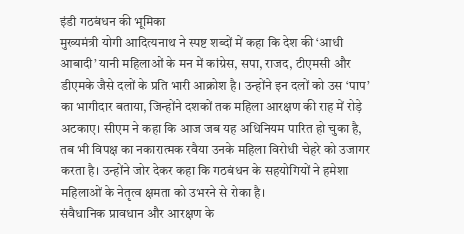इंडी गठबंधन की भूमिका
मुख्यमंत्री योगी आदित्यनाथ ने स्पष्ट शब्दों में कहा कि देश की ‘आधी आबादी’ यानी महिलाओं के मन में कांग्रेस, सपा, राजद, टीएमसी और डीएमके जैसे दलों के प्रति भारी आक्रोश है। उन्होंने इन दलों को उस ‘पाप’ का भागीदार बताया, जिन्होंने दशकों तक महिला आरक्षण की राह में रोड़े अटकाए। सीएम ने कहा कि आज जब यह अधिनियम पारित हो चुका है, तब भी विपक्ष का नकारात्मक रवैया उनके महिला विरोधी चेहरे को उजागर करता है। उन्होंने जोर देकर कहा कि गठबंधन के सहयोगियों ने हमेशा महिलाओं के नेतृत्व क्षमता को उभरने से रोका है।
संवैधानिक प्रावधान और आरक्षण के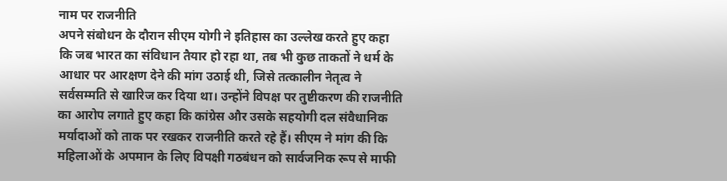नाम पर राजनीति
अपने संबोधन के दौरान सीएम योगी ने इतिहास का उल्लेख करते हुए कहा कि जब भारत का संविधान तैयार हो रहा था, तब भी कुछ ताकतों ने धर्म के आधार पर आरक्षण देने की मांग उठाई थी, जिसे तत्कालीन नेतृत्व ने सर्वसम्मति से खारिज कर दिया था। उन्होंने विपक्ष पर तुष्टीकरण की राजनीति का आरोप लगाते हुए कहा कि कांग्रेस और उसके सहयोगी दल संवैधानिक मर्यादाओं को ताक पर रखकर राजनीति करते रहे हैं। सीएम ने मांग की कि महिलाओं के अपमान के लिए विपक्षी गठबंधन को सार्वजनिक रूप से माफी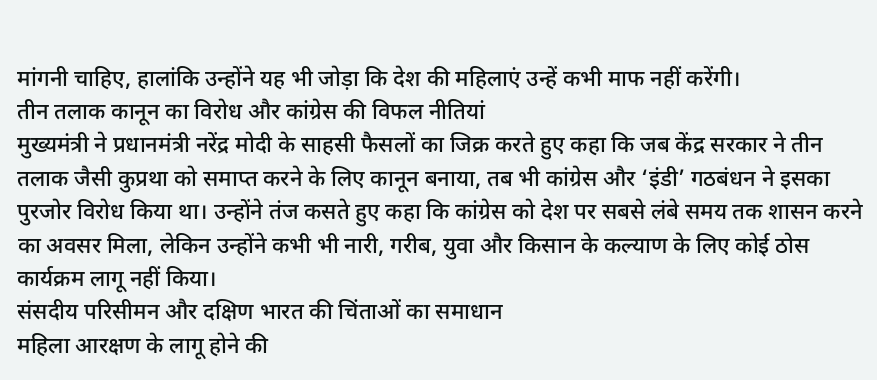मांगनी चाहिए, हालांकि उन्होंने यह भी जोड़ा कि देश की महिलाएं उन्हें कभी माफ नहीं करेंगी।
तीन तलाक कानून का विरोध और कांग्रेस की विफल नीतियां
मुख्यमंत्री ने प्रधानमंत्री नरेंद्र मोदी के साहसी फैसलों का जिक्र करते हुए कहा कि जब केंद्र सरकार ने तीन तलाक जैसी कुप्रथा को समाप्त करने के लिए कानून बनाया, तब भी कांग्रेस और ‘इंडी’ गठबंधन ने इसका पुरजोर विरोध किया था। उन्होंने तंज कसते हुए कहा कि कांग्रेस को देश पर सबसे लंबे समय तक शासन करने का अवसर मिला, लेकिन उन्होंने कभी भी नारी, गरीब, युवा और किसान के कल्याण के लिए कोई ठोस कार्यक्रम लागू नहीं किया।
संसदीय परिसीमन और दक्षिण भारत की चिंताओं का समाधान
महिला आरक्षण के लागू होने की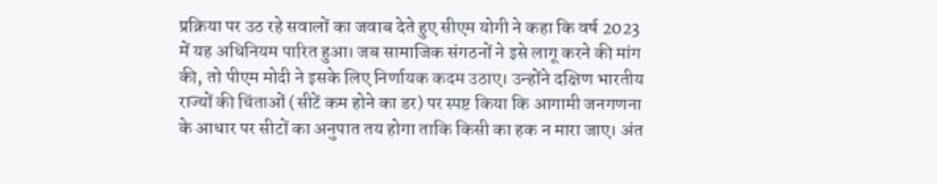प्रक्रिया पर उठ रहे सवालों का जवाब देते हुए सीएम योगी ने कहा कि वर्ष 2023 में यह अधिनियम पारित हुआ। जब सामाजिक संगठनों ने इसे लागू करने की मांग की, तो पीएम मोदी ने इसके लिए निर्णायक कदम उठाए। उन्होंने दक्षिण भारतीय राज्यों की चिंताओं (सीटें कम होने का डर) पर स्पष्ट किया कि आगामी जनगणना के आधार पर सीटों का अनुपात तय होगा ताकि किसी का हक न मारा जाए। अंत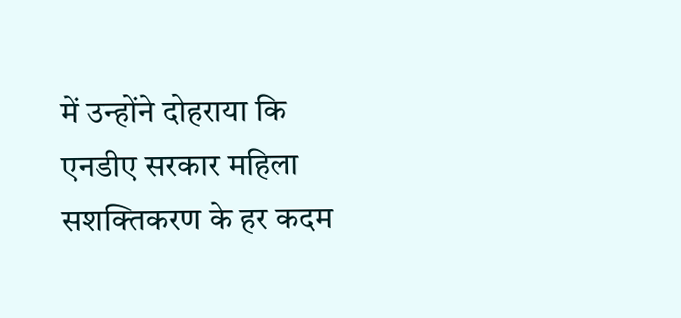में उन्होंने दोहराया कि एनडीए सरकार महिला सशक्तिकरण के हर कदम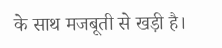के साथ मजबूती से खड़ी है।